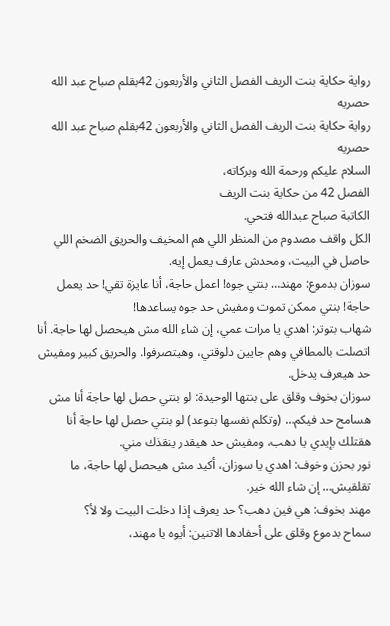رواية حكاية بنت الريف الفصل الثاني والأربعون 42بقلم صباح عبد الله حصريه
رواية حكاية بنت الريف الفصل الثاني والأربعون 42بقلم صباح عبد الله حصريه
السلام عليكم ورحمة الله وبركاته،
الفصل 42 من حكاية بنت الريف
الكاتبة صباح عبدالله فتحي.
الكل واقف مصدوم من المنظر اللي هم المخيف والحريق الضخم اللي حاصل في البيت، ومحدش عارف يعمل إيه.
سوزان بدموع: مهند… بنتي جوه! اعمل حاجة، أنا عايزة تقي! حد يعمل حاجة! بنتي ممكن تموت ومفيش حد جوه يساعدها!
شهاب بتوتر: اهدي يا مرات عمي، إن شاء الله مش هيحصل لها حاجة. أنا اتصلت بالمطافي وهم جايين دلوقتي، وهيتصرفوا. والحريق كبير ومفيش حد هيعرف يدخل.
سوزان بخوف وقلق على بنتها الوحيدة: لو بنتي حصل لها حاجة أنا مش هسامح حد فيكم… (وتكلم نفسها بتوعد) لو بنتي حصل لها حاجة أنا هقتلك بإيدي يا دهب، ومفيش حد هيقدر ينقذك مني.
نور بحزن وخوف: اهدي يا سوزان، أكيد مش هيحصل لها حاجة، ما تقلقيش… إن شاء الله خير.
مهند بخوف: هي فين دهب؟ حد يعرف إذا دخلت البيت ولا لأ؟
سماح بدموع وقلق على أحفادها الاتنين: أيوه يا مهند،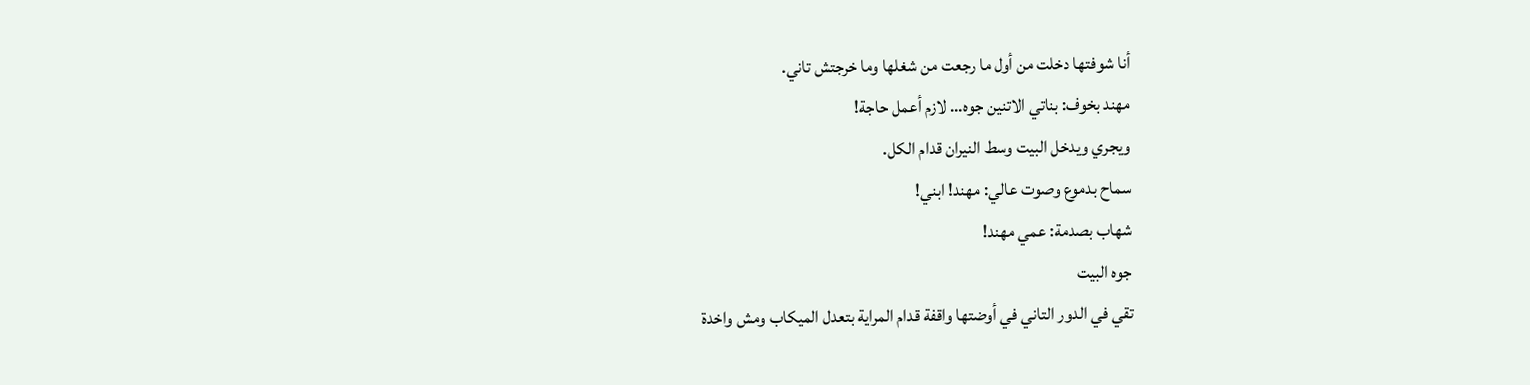أنا شوفتها دخلت من أول ما رجعت من شغلها وما خرجتش تاني.
مهند بخوف: بناتي الاتنين جوه… لازم أعمل حاجة!
ويجري ويدخل البيت وسط النيران قدام الكل.
سماح بدموع وصوت عالي: مهند! ابني!
شهاب بصدمة: عمي مهند!
جوه البيت
تقي في الدور التاني في أوضتها واقفة قدام المراية بتعدل الميكاب ومش واخدة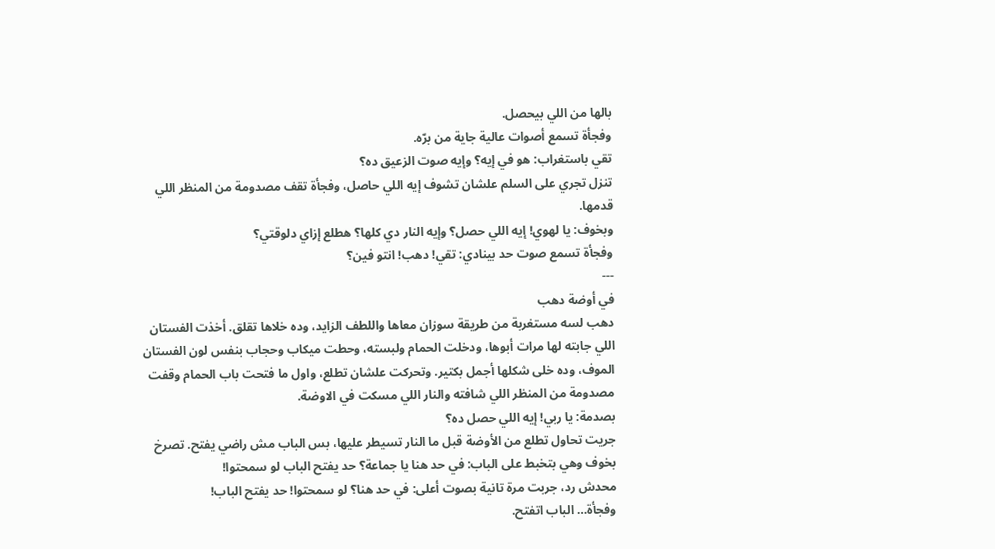بالها من اللي بيحصل.
وفجأة تسمع أصوات عالية جاية من برّه.
تقي باستغراب: هو في إيه؟ وإيه صوت الزعيق ده؟
تنزل تجري على السلم علشان تشوف إيه اللي حاصل، وفجأة تقف مصدومة من المنظر اللي قدمها.
وبخوف: يا لهوي! إيه اللي حصل؟ وإيه النار دي كلها؟ هطلع إزاي دلوقتي؟
وفجأة تسمع صوت حد بينادي: تقي! دهب! انتو فين؟
---
في أوضة دهب
دهب لسه مستغربة من طريقة سوزان معاها واللطف الزايد، وده خلاها تقلق. أخذت الفستان اللي جابته لها مرات أبوها، ودخلت الحمام ولبسته، وحطت ميكاب وحجاب بنفس لون الفستان الموف، وده خلى شكلها أجمل بكتير. وتحركت علشان تطلع، واول ما فتحت باب الحمام وقفت مصدومة من المنظر اللي شافته والنار اللي مسكت في الاوضة.
بصدمة: يا ربي! إيه اللي حصل ده؟
جريت تحاول تطلع من الأوضة قبل ما النار تسيطر عليها، بس الباب مش راضي يفتح. تصرخ بخوف وهي بتخبط على الباب: في حد هنا يا جماعة؟ حد يفتح الباب لو سمحتوا!
محدش رد، جربت مرة تانية بصوت أعلى: في حد هنا؟ لو سمحتوا! حد يفتح الباب!
وفجأة… الباب اتفتح.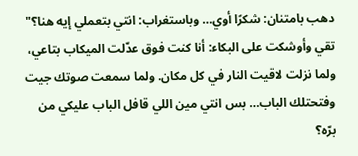دهب بامتنان: شكرًا أوي… وباستغراب: انتي بتعملي إيه هنا؟"
تقي وأوشكت على البكاء: أنا كنت فوق عدّلت الميكاب بتاعي، ولما نزلت لاقيت النار في كل مكان. ولما سمعت صوتك جيت وفتحتلك الباب… بس انتي مين اللي قافل الباب عليكي من برّه؟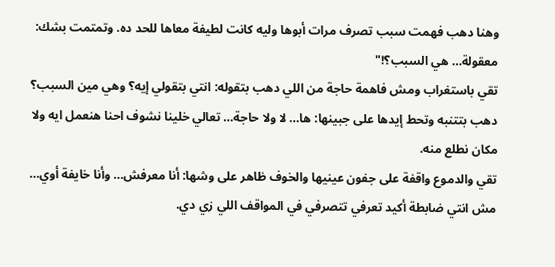وهنا دهب فهمت سبب تصرف مرات أبوها وليه كانت لطيفة معاها للحد ده. وتمتمت بشك: معقولة… هي السبب؟!"
تقي باستغراب ومش فاهمة حاجة من اللي دهب بتقوله: انتي بتقولي إيه؟ وهي مين السبب؟
دهب بتتنبه وتحط إيدها على جبينها: ها… لا ولا حاجة… تعالي خلينا نشوف احنا هنعمل ايه ولا مكان نطلع منه.
تقي والدموع واقفة على جفون عينيها والخوف ظاهر على وشها: أنا معرفش… وأنا خايفة أوي… مش انتي ضابطة أكيد تعرفي تتصرفي في المواقف اللي زي دي.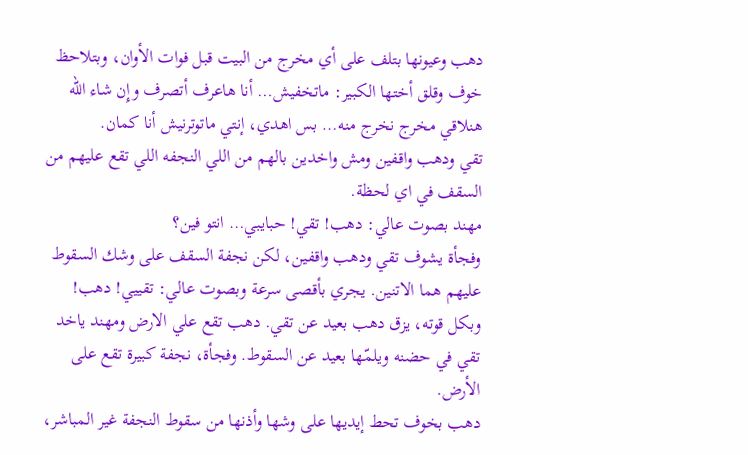دهب وعيونها بتلف على أي مخرج من البيت قبل فوات الأوان، وبتلاحظ خوف وقلق أختها الكبير: ماتخفيش… أنا هاعرف أتصرف وإِن شاء الله هنلاقي مخرج نخرج منه… بس اهدي، إنتي ماتوترنيش أنا كمان.
تقي ودهب واقفين ومش واخدين بالهم من اللي النجفه اللي تقع عليهم من السقف في اي لحظة.
مهند بصوت عالي: دهب! تقي! حبايبي… انتو فين؟
وفجأة يشوف تقي ودهب واقفين، لكن نجفة السقف على وشك السقوط عليهم هما الاتنين. يجري بأقصى سرعة وبصوت عالي: تقييي! دهب!
وبكل قوته، يزق دهب بعيد عن تقي. دهب تقع علي الارض ومهند ياخد تقي في حضنه ويلمّها بعيد عن السقوط. وفجأة، نجفة كبيرة تقع على الأرض.
دهب بخوف تحط إيديها على وشها وأذنها من سقوط النجفة غير المباشر،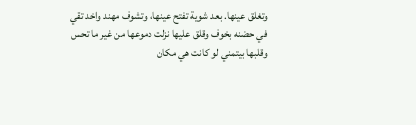وتغلق عينها. بعد شوية تفتح عينها، وتشوف مهند واخد تقي في حضنه بخوف وقلق عليها نزلت دموعها من غير ما تحس وقلبها بيتمني لو كانت هي مكان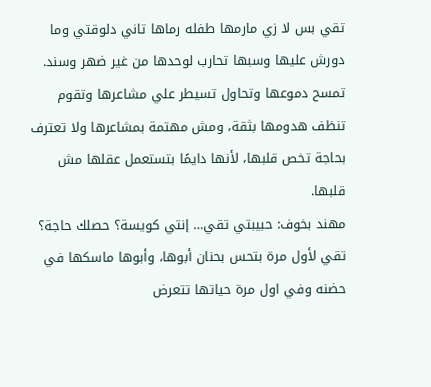تقي بس لا زي مارمها طفله رماها تاني دلوقتي وما دورش عليها وسبها تحارب لوحدها من غير ضهر وسند. تمسح دموعها وتحاول تسيطر علي مشاعرها وتقوم تنظف هدومها بثقة، ومش مهتمة بمشاعرها ولا تعترف بحاجة تخص قلبها، لأنها دايمًا بتستعمل عقلها مش قلبها.
مهند بخوف: حبيبتي تقي… إنتي كويسة؟ حصلك حاجة؟
تقي لأول مرة بتحس بحنان أبوها، وأبوها ماسكها في حضنه وفي اول مرة حياتها تتعرض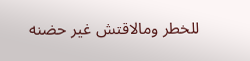للخطر ومالاقتش غير حضنه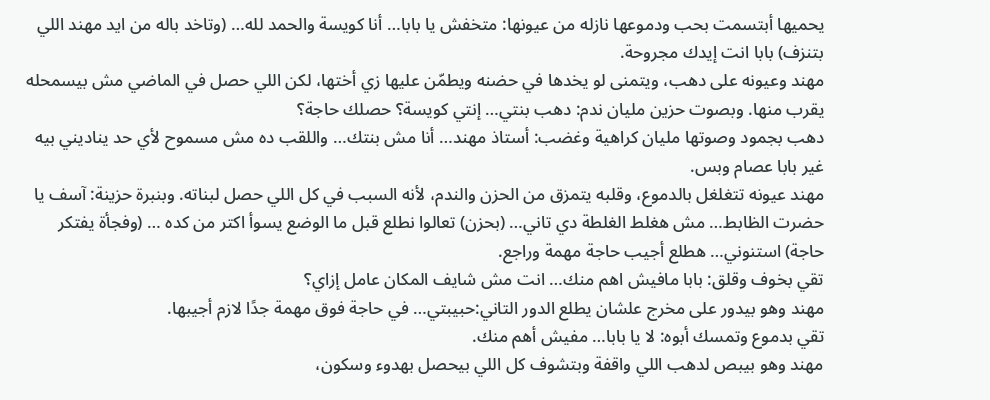يحميها أبتسمت بحب ودموعها نازله من عيونها: متخفش يا بابا… أنا كويسة والحمد لله… (وتاخد باله من ايد مهند اللي بتنزف) بابا انت إيدك مجروحة.
مهند وعيونه على دهب، ويتمنى لو يخدها في حضنه ويطمّن عليها زي أختها، لكن اللي حصل في الماضي مش بيسمحله يقرب منها. وبصوت حزين مليان ندم: دهب بنتي… إنتي كويسة؟ حصلك حاجة؟
دهب بجمود وصوتها مليان كراهية وغضب: أستاذ مهند… أنا مش بنتك… واللقب ده مش مسموح لأي حد يناديني بيه غير بابا عصام وبس.
مهند عيونه تتغلغل بالدموع، وقلبه يتمزق من الحزن والندم، لأنه السبب في كل اللي حصل لبناته. وبنبرة حزينة: آسف يا حضرت الظابط… مش هغلط الغلطة دي تاني… (بحزن) تعالوا نطلع قبل ما الوضع يسوأ اكتر من كده … (وفجأة يفتكر حاجة) استنوني… هطلع أجيب حاجة مهمة وراجع.
تقي بخوف وقلق: بابا مافيش اهم منك… انت مش شايف المكان عامل إزاي؟
مهند وهو بيدور على مخرج علشان يطلع الدور التاني:حبيبتي… في حاجة فوق مهمة جدًا لازم أجيبها.
تقي بدموع وتمسك أبوه: لا يا بابا… مفيش أهم منك.
مهند وهو بيبص لدهب اللي واقفة وبتشوف كل اللي بيحصل بهدوء وسكون،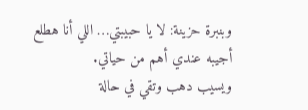وبنبرة حزينة: لا يا حبيبتي… اللي أنا هطلع أجيبه عندي أهم من حياتي.
ويسيب دهب وتقي في حالة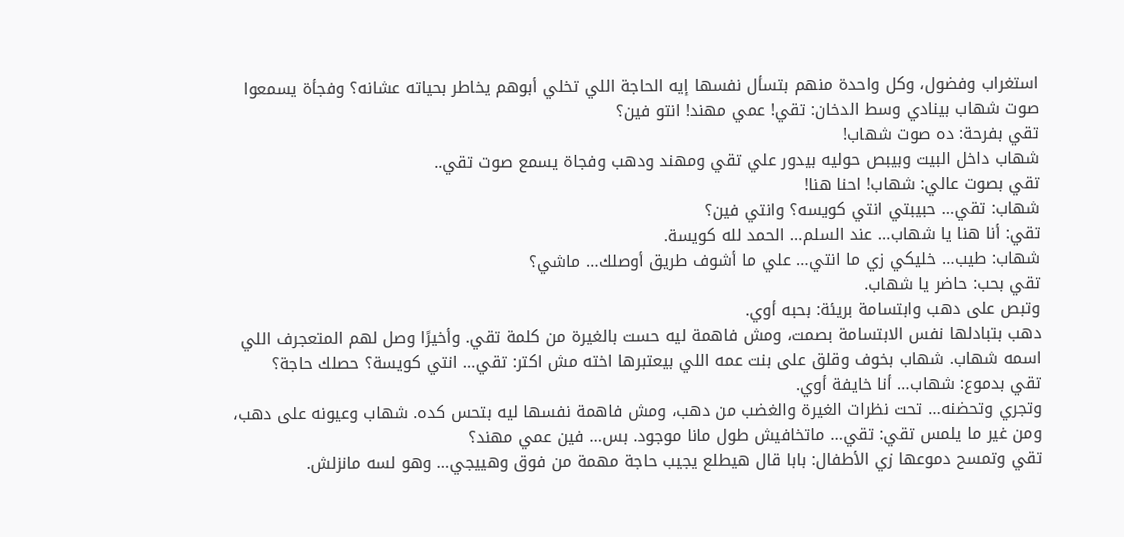استغراب وفضول، وكل واحدة منهم بتسأل نفسها إيه الحاجة اللي تخلي أبوهم يخاطر بحياته عشانه؟ وفجأة يسمعوا صوت شهاب بينادي وسط الدخان: تقي! عمي مهند! انتو فين؟
تقي بفرحة: ده صوت شهاب!
شهاب داخل البيت وبيبص حوليه بيدور علي تقي ومهند ودهب وفجاة يسمع صوت تقي..
تقي بصوت عالي: شهاب! احنا هنا!
شهاب: تقي… حبيبتي انتي كويسه؟ وانتي فين؟
تقي: أنا هنا يا شهاب… عند السلم… الحمد لله كويسة.
شهاب: طيب… خليكي زي ما انتي… علي ما أشوف طريق أوصلك… ماشي؟
تقي بحب: حاضر يا شهاب.
وتبص على دهب وابتسامة بريئة: بحبه أوي.
دهب بتبادلها نفس الابتسامة بصمت، ومش فاهمة ليه حست بالغيرة من كلمة تقي. وأخيرًا وصل لهم المتعجرف اللي اسمه شهاب. شهاب بخوف وقلق على بنت عمه اللي بيعتبرها اخته مش اكتر: تقي… انتي كويسة؟ حصلك حاجة؟
تقي بدموع: شهاب… أنا خايفة أوي.
وتجري وتحضنه… تحت نظرات الغيرة والغضب من دهب، ومش فاهمة نفسها ليه بتحس كده. شهاب وعيونه على دهب، ومن غير ما يلمس تقي: تقي… ماتخافيش طول مانا موجود. بس… فين عمي مهند؟
تقي وتمسح دموعها زي الأطفال: بابا قال هيطلع يجيب حاجة مهمة من فوق وهييجي… وهو لسه مانزلش.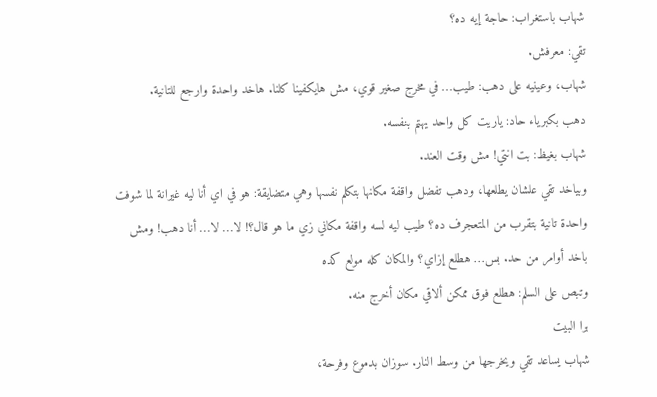شهاب باستغراب: حاجة إيه ده؟
تقي: معرفش.
شهاب، وعينيه على دهب: طيب… في مخرج صغير قوي، مش هايكفينا كلنا. هاخد واحدة وارجع للتانية.
دهب بكبرياء حاد: ياريت كل واحد يهتم بنفسه.
شهاب بغيظ: بت انتي! مش وقت العند.
وبياخد تقي علشان يطلعها، ودهب تفضل واقفة مكانها بتكلم نفسها وهي متضايقة: هو في اي أنا ليه غيرانة لما شوفت واحدة تانية بتقرب من المتعجرف ده؟ طيب ليه لسه واقفة مكاني زي ما هو قال؟! لا… لا… أنا دهب! ومش باخد أوامر من حد. بس… هطلع إزاي؟ والمكان كله مولع كده
وتبص على السلم: هطلع فوق ممكن ألاقي مكان أخرج منه.
برا البيت
شهاب يساعد تقي ويخرجها من وسط النار. سوزان بدموع وفرحة،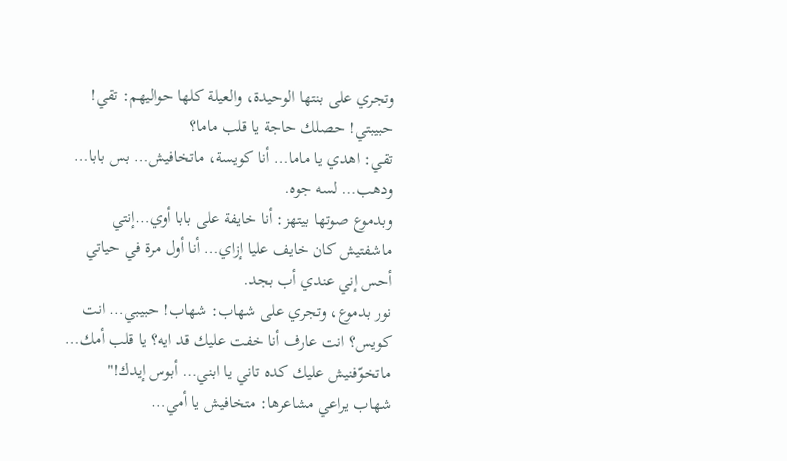وتجري على بنتها الوحيدة، والعيلة كلها حواليهم: تقي! حبيبتي! حصلك حاجة يا قلب ماما؟
تقي: اهدي يا ماما… أنا كويسة، ماتخافيش… بس بابا… ودهب… لسه جوه.
وبدموع صوتها بيتهز: أنا خايفة على بابا أوي…إنتي ماشفتيش كان خايف عليا إزاي… أنا أول مرة في حياتي أحس إني عندي أب بجد.
نور بدموع، وتجري على شهاب: شهاب! حبيبي… انت كويس؟ انت عارف أنا خفت عليك قد ايه؟ يا قلب أمك… ماتخوّفنيش عليك كده تاني يا ابني… أبوس إيدك!"
شهاب يراعي مشاعرها: متخافيش يا أمي…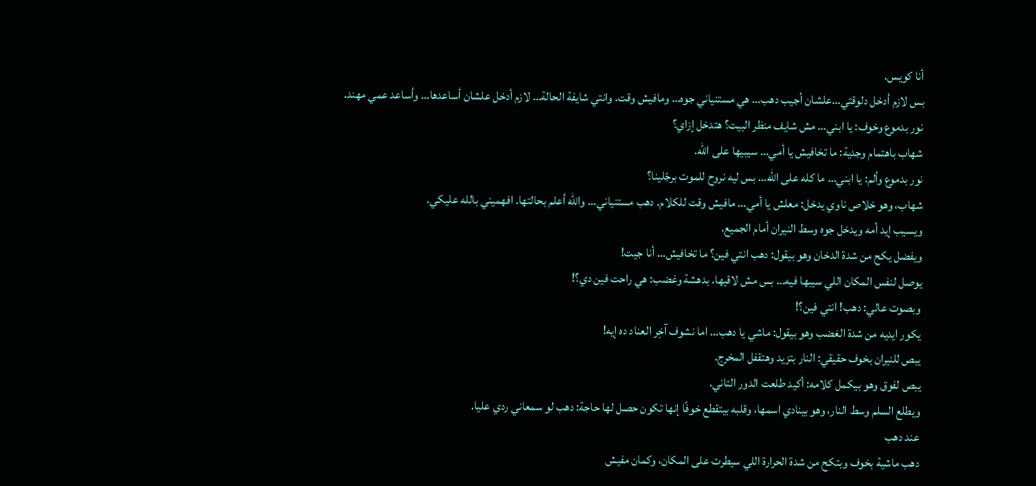أنا كويس.
بس لازم أدخل دلوقتي…علشان أجيب دهب… هي مستنياني جوه… ومافيش وقت. وانتي شايفة الحالة… لازم أدخل علشان أساعدها… وأساعد عمي مهند.
نور بدموع وخوف: يا ابني… مش شايف منظر البيت؟ هتدخل إزاي؟
شهاب باهتمام وجدية: ما تخافيش يا أمي… سيبيها على الله.
نور بدموع وألم: يا ابني… ما كله على الله… بس ليه نروح للموت برجّلينا؟
شهاب، وهو خلاص ناوي يدخل: معلش يا أمي… مافيش وقت للكلام. دهب مستنياني… والله أعلم بحالتها. افهميني بالله عليكي.
ويسيب إيد أمه ويدخل جوه وسط النيران أمام الجميع.
ويفضل يكح من شدة الدخان وهو بيقول: دهب انتي فين؟ ما تخافيش… أنا جيت!
يوصل لنفس المكان اللي سيبها فيه… بس مش لاقيها. بدهشة وغضب: هي راحت فين دي؟!
وبصوت عالي: دهب! انتي فين؟!
يكور ايديه من شدة الغضب وهو بيقول: ماشي يا دهب… اما نشوف آخِر العناد ده إيه!
يبص للنيران بخوف حقيقي: النار بتزيد وهتقفل المخرج.
يبص لفوق وهو بيكمل كلامه: أكيد طلعت الدور التاني.
ويطلع السلم وسط النار، وهو بينادي اسمها، وقلبه بيتقطع خوفًا إنها تكون حصل لها حاجة: دهب لو سمعاني ردي عليا.
عند دهب
دهب ماشية بخوف وبتكح من شدة الحرارة اللي سيطرت على المكان، وكمان مفيش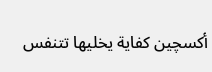أكسچين كفاية يخليها تتنفس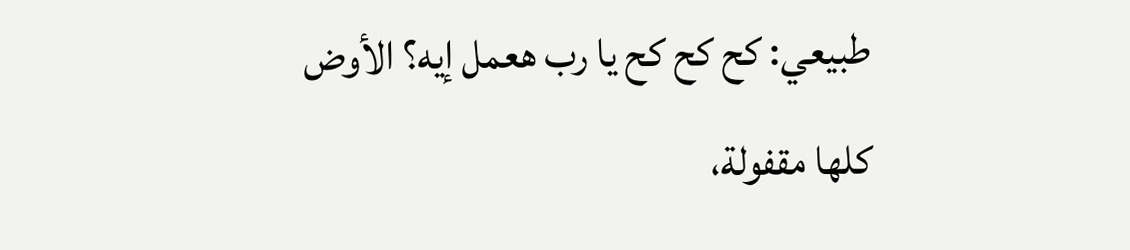طبيعي: كح كح كح يا رب هعمل إيه؟ الأوض كلها مقفولة،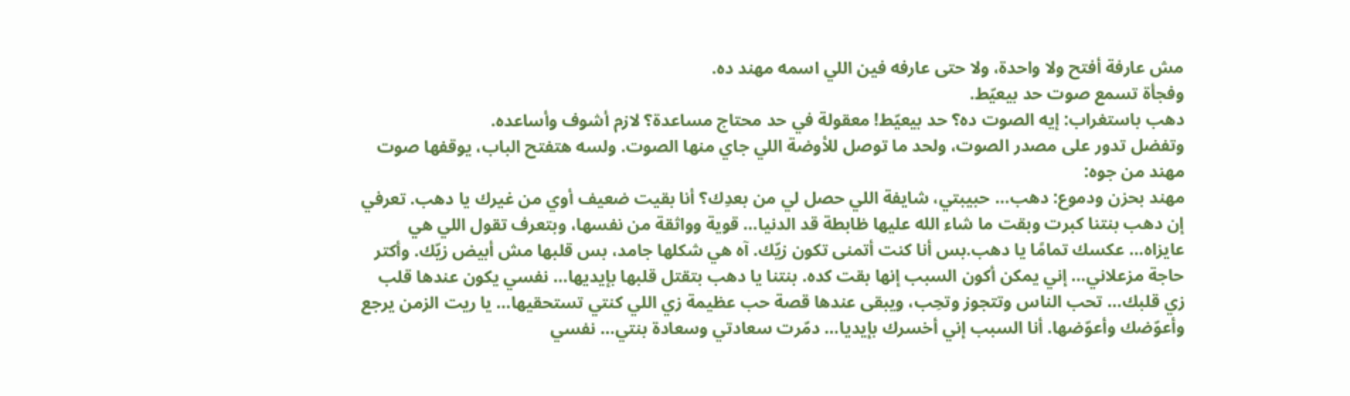مش عارفة أفتح ولا واحدة، ولا حتى عارفه فين اللي اسمه مهند ده.
وفجأة تسمع صوت حد بيعيّط.
دهب باستغراب: إيه الصوت ده؟ حد بيعيّط! معقولة في حد محتاج مساعدة؟ لازم أشوف وأساعده.
وتفضل تدور على مصدر الصوت، ولحد ما توصل للأوضة اللي جاي منها الصوت. ولسه هتفتح الباب، يوقفها صوت مهند من جوه:
مهند بحزن ودموع: دهب… حبيبتي، شايفة اللي حصل لي من بعدِك؟ أنا بقيت ضعيف أوي من غيرك يا دهب. تعرفي إن دهب بنتنا كبرت وبقت ما شاء الله عليها ظابطة قد الدنيا… قوية وواثقة من نفسها، وبتعرف تقول اللي هي عايزاه… عكسك تمامًا يا دهب.بس أنا كنت أتمنى تكون زيّك. آه هي شكلها جامد، بس قلبها مش أبيض زيّك. وأكتر حاجة مزعلاني… إني يمكن أكون السبب إنها بقت كده. بنتنا يا دهب بتقتل قلبها بإيديها… نفسي يكون عندها قلب زي قلبك… تحب الناس وتتجوز وتحِب، ويبقى عندها قصة حب عظيمة زي اللي كنتي تستحقيها… يا ريت الزمن يرجع وأعوّضك وأعوّضها. أنا السبب إني أخسرك بإيديا… دمّرت سعادتي وسعادة بنتي… نفسي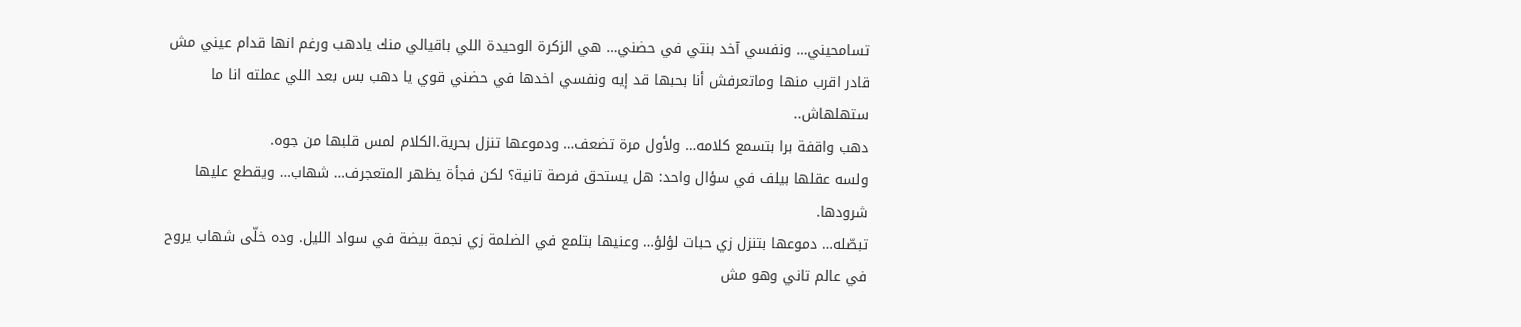تسامحيني… ونفسي آخد بنتي في حضني… هي الزكرة الوحيدة اللي باقيالي منك يادهب ورغم انها قدام عيني مش قادر اقرب منها وماتعرفش أنا بحبها قد إيه ونفسي اخدها في حضني قوي يا دهب بس بعد اللي عملته انا ما ستهلهاش..
دهب واقفة برا بتسمع كلامه… ولأول مرة تضعف… ودموعها تنزل بحرية.الكلام لمس قلبها من جوه.
ولسه عقلها بيلف في سؤال واحد: هل يستحق فرصة تانية؟ لكن فجأة يظهر المتعجرف… شهاب… ويقطع عليها شرودها.
تبصّله… دموعها بتنزل زي حبات لؤلؤ… وعنيها بتلمع في الضلمة زي نجمة بيضة في سواد الليل. وده خلّى شهاب يروح في عالم تاني وهو مش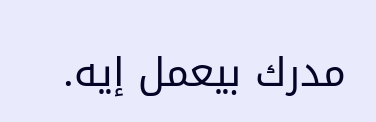مدرك بيعمل إيه.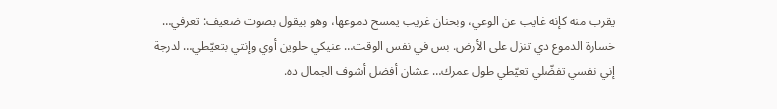يقرب منه كإنه غايب عن الوعي، وبحنان غريب يمسح دموعها، وهو بيقول بصوت ضعيف: تعرفي… خسارة الدموع دي تنزل على الأرض. بس في نفس الوقت… عنيكي حلوين أوي وإنتي بتعيّطي… لدرجة إني نفسي تفضّلي تعيّطي طول عمرك… عشان أفضل أشوف الجمال ده.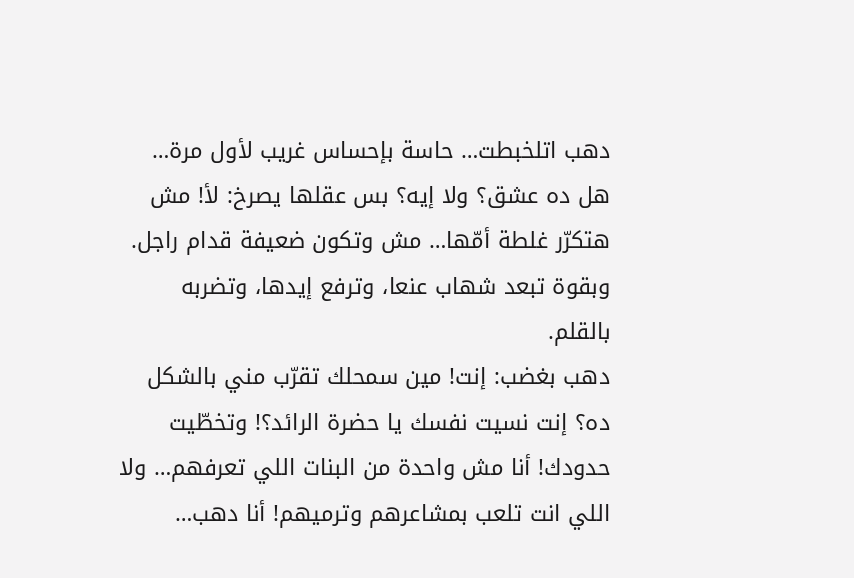دهب اتلخبطت… حاسة بإحساس غريب لأول مرة…
هل ده عشق؟ ولا إيه؟ بس عقلها يصرخ: لأ! مش هتكرّر غلطة أمّها… مش وتكون ضعيفة قدام راجل. وبقوة تبعد شهاب عنعا، وترفع إيدها، وتضربه بالقلم.
دهب بغضب: إنت! مين سمحلك تقرّب مني بالشكل ده؟ إنت نسيت نفسك يا حضرة الرائد؟! وتخطّيت حدودك! أنا مش واحدة من البنات اللي تعرفهم… ولا اللي انت تلعب بمشاعرهم وترميهم! أنا دهب…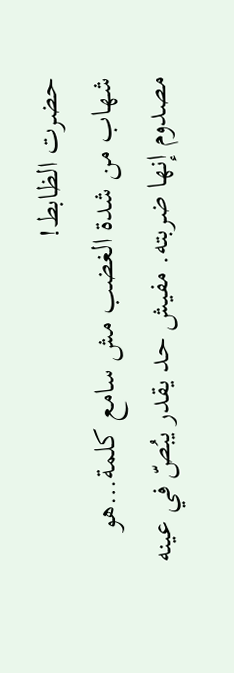حضرت الظابط!
شهاب من شدة الغضب مش سامع كلمة…هو مصدوم إنها ضربته. مفيش حد يقدر يبُصّ في عينه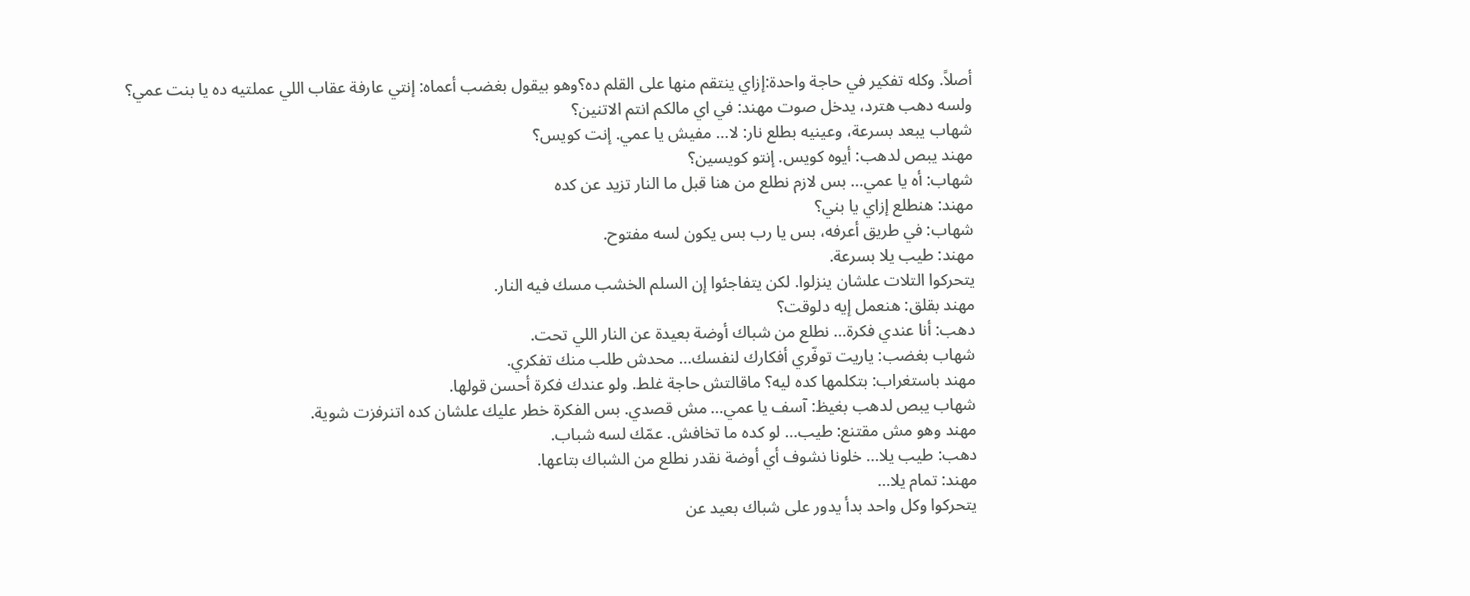أصلاً. وكله تفكير في حاجة واحدة:إزاي ينتقم منها على القلم ده؟وهو بيقول بغضب أعماه: إنتي عارفة عقاب اللي عملتيه ده يا بنت عمي؟
ولسه دهب هترد، يدخل صوت مهند: في اي مالكم انتم الاتنين؟
شهاب يبعد بسرعة، وعينيه بطلع نار: لا… مفيش يا عمي. إنت كويس؟
مهند يبص لدهب: أيوه كويس. إنتو كويسين؟
شهاب: أه يا عمي… بس لازم نطلع من هنا قبل ما النار تزيد عن كده
مهند: هنطلع إزاي يا بني؟
شهاب: في طريق أعرفه، بس يا رب بس يكون لسه مفتوح.
مهند: طيب يلا بسرعة.
يتحركوا التلات علشان ينزلوا. لكن يتفاجئوا إن السلم الخشب مسك فيه النار.
مهند بقلق: هنعمل إيه دلوقت؟
دهب: أنا عندي فكرة… نطلع من شباك أوضة بعيدة عن النار اللي تحت.
شهاب بغضب: ياريت توفّري أفكارك لنفسك… محدش طلب منك تفكري.
مهند باستغراب: بتكلمها كده ليه؟ ماقالتش حاجة غلط. ولو عندك فكرة أحسن قولها.
شهاب يبص لدهب بغيظ: آسف يا عمي… مش قصدي. بس الفكرة خطر عليك علشان كده اتنرفزت شوية.
مهند وهو مش مقتنع: طيب… لو كده ما تخافش. عمّك لسه شباب.
دهب: طيب يلا… خلونا نشوف أي أوضة نقدر نطلع من الشباك بتاعها.
مهند: تمام يلا…
يتحركوا وكل واحد بدأ يدور على شباك بعيد عن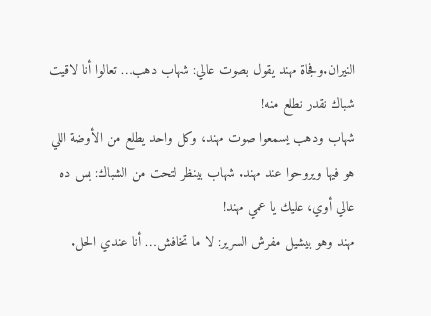النيران.وفجاة مهند يقول بصوت عالي: شهاب دهب… تعالوا أنا لاقيت شباك نقدر نطلع منه!
شهاب ودهب يسمعوا صوت مهند، وكل واحد يطلع من الأوضة اللي هو فيها ويروحوا عند مهند. شهاب بينظر لتحت من الشباك: بس ده عالي أوي، عليك يا عمي مهند!
مهند وهو بيشيل مفرش السرير: لا ما تخافش… أنا عندي الحل.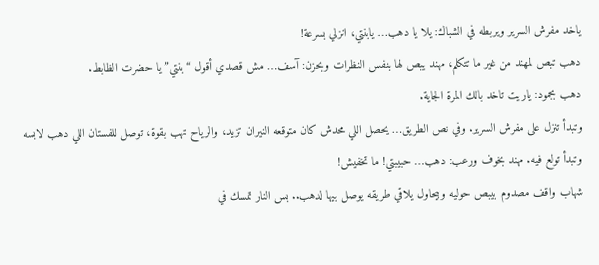ياخد مفرش السرير ويربطه في الشباك: يلا يا دهب… يابنتي، انزلي بسرعة!
دهب تبص لمهند من غير ما تتكلم، مهند يبص لها بنفس النظرات وبحزن: آسف… مش قصدي أقول “بنتي” يا حضرت الظابط.
دهب بجمود: ياريت تاخد بالك المرة الجاية.
وتبدأ تنزل على مفرش السرير. وفي نص الطريق… يحصل اللي محدش كان متوقعه النيران تزيد، والرياح تهب بقوة، توصل للفستان اللي دهب لابسه وتبدأ تولع فيه. مهند بخوف ورعب: دهب… حبيبتي! ما تخفيش!
شهاب واقف مصدوم بيبص حوليه وبيحاول يلاقي طريقه يوصل بيها لدهب.. بس النار تمسك في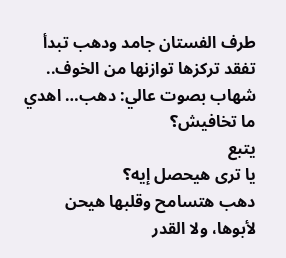طرف الفستان جامد ودهب تبدأ تفقد تركزها توازنها من الخوف..
شهاب بصوت عالي: دهب… اهدي ما تخافيش؟
يتبع
يا ترى هيحصل إيه؟
دهب هتسامح وقلبها هيحن لأبوها، ولا القدر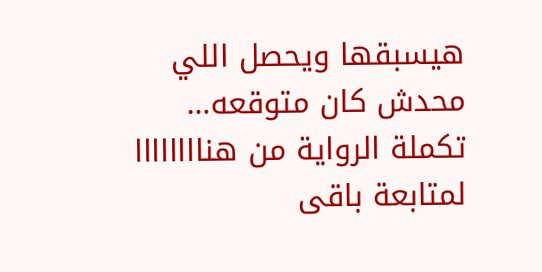هيسبقها ويحصل اللي محدش كان متوقعه…
تكملة الرواية من هناااااااا
لمتابعة باقى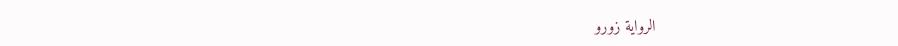الرواية زورو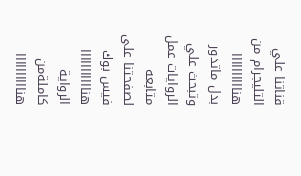قناتنا علي التليجرام من هناااااااااا
بدل ماتدور وتبحث علي الروايات عمل
متابعه لصفحتنا على فيس بوك هنااااااااااا
الرواية كاملةمن هناااااااااا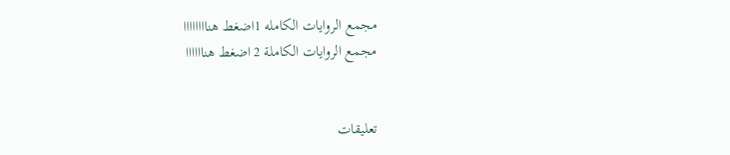مجمع الروايات الكامله 1اضغط هناااااااا
مجمع الروايات الكاملة 2 اضغط هناااااا


تعليقات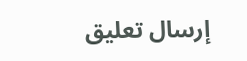إرسال تعليق